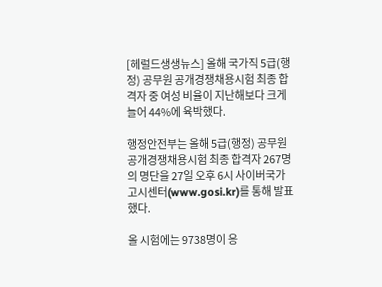[헤럴드생생뉴스] 올해 국가직 5급(행정) 공무원 공개경쟁채용시험 최종 합격자 중 여성 비율이 지난해보다 크게 늘어 44%에 육박했다.

행정안전부는 올해 5급(행정) 공무원 공개경쟁채용시험 최종 합격자 267명의 명단을 27일 오후 6시 사이버국가고시센터(www.gosi.kr)를 통해 발표했다.

올 시험에는 9738명이 응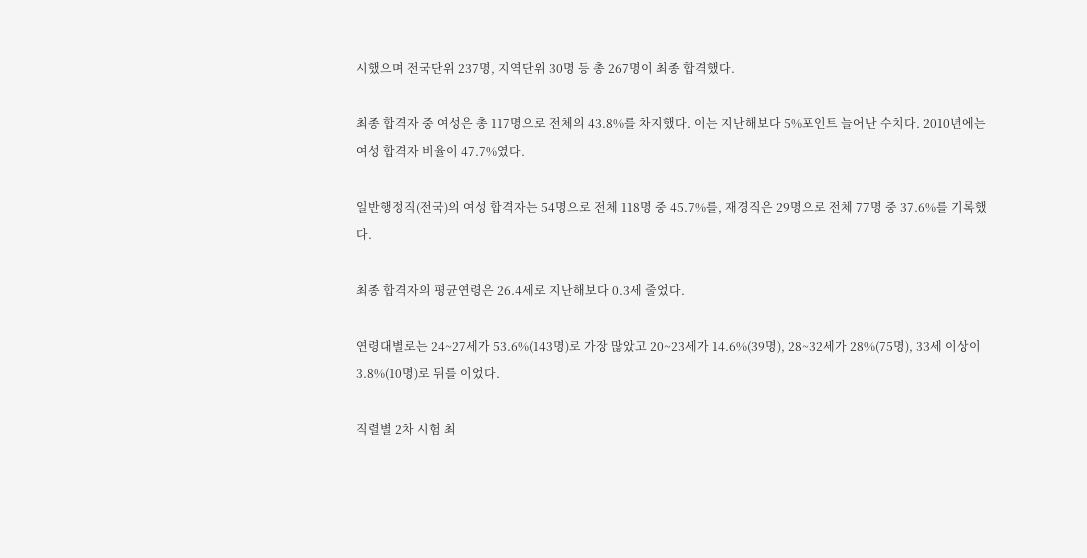시했으며 전국단위 237명, 지역단위 30명 등 총 267명이 최종 합격했다.

최종 합격자 중 여성은 총 117명으로 전체의 43.8%를 차지했다. 이는 지난해보다 5%포인트 늘어난 수치다. 2010년에는 여성 합격자 비율이 47.7%였다.

일반행정직(전국)의 여성 합격자는 54명으로 전체 118명 중 45.7%를, 재경직은 29명으로 전체 77명 중 37.6%를 기록했다.

최종 합격자의 평균연령은 26.4세로 지난해보다 0.3세 줄었다.

연령대별로는 24~27세가 53.6%(143명)로 가장 많았고 20~23세가 14.6%(39명), 28~32세가 28%(75명), 33세 이상이 3.8%(10명)로 뒤를 이었다.

직렬별 2차 시험 최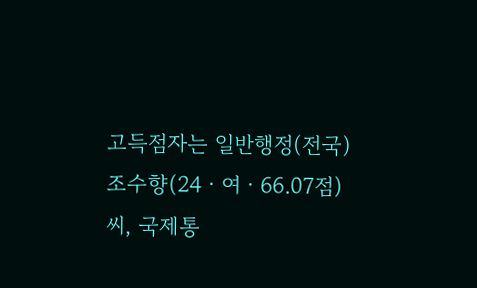고득점자는 일반행정(전국) 조수향(24ㆍ여ㆍ66.07점)씨, 국제통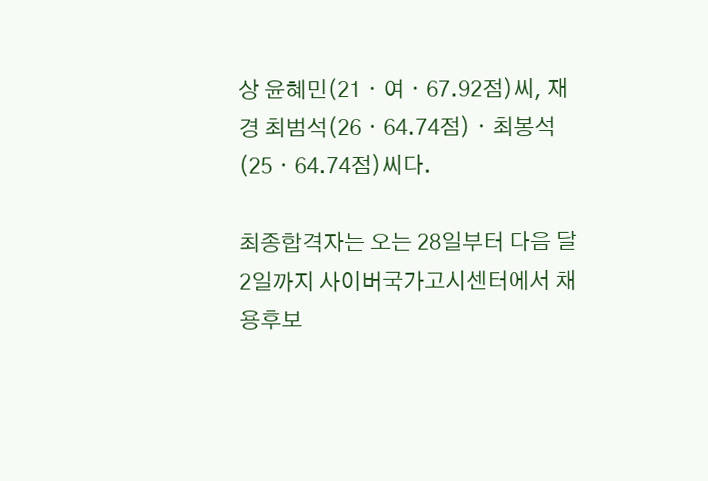상 윤혜민(21ㆍ여ㆍ67.92점)씨, 재경 최범석(26ㆍ64.74점)ㆍ최봉석(25ㆍ64.74점)씨다.

최종합격자는 오는 28일부터 다음 달 2일까지 사이버국가고시센터에서 채용후보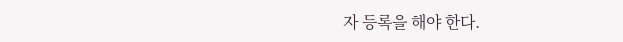자 등록을 해야 한다.